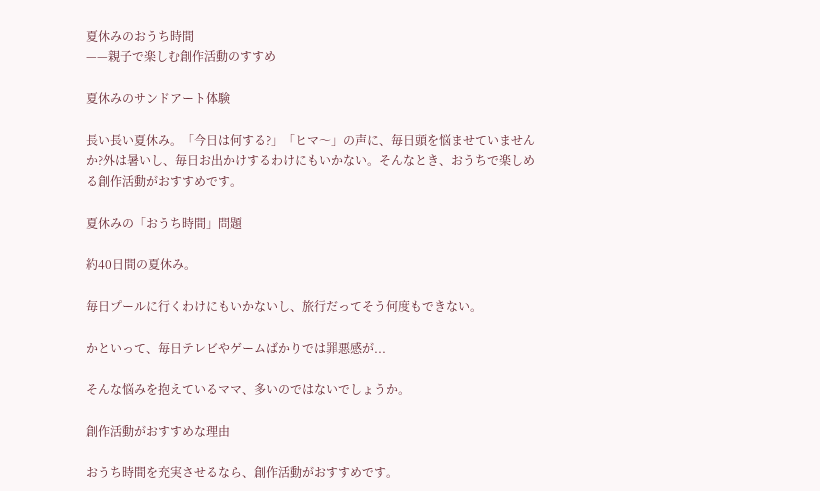夏休みのおうち時間
——親子で楽しむ創作活動のすすめ

夏休みのサンドアート体験

長い長い夏休み。「今日は何する?」「ヒマ〜」の声に、毎日頭を悩ませていませんか?外は暑いし、毎日お出かけするわけにもいかない。そんなとき、おうちで楽しめる創作活動がおすすめです。

夏休みの「おうち時間」問題

約40日間の夏休み。

毎日プールに行くわけにもいかないし、旅行だってそう何度もできない。

かといって、毎日テレビやゲームばかりでは罪悪感が...

そんな悩みを抱えているママ、多いのではないでしょうか。

創作活動がおすすめな理由

おうち時間を充実させるなら、創作活動がおすすめです。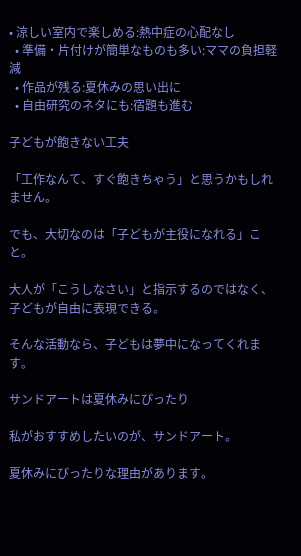• 涼しい室内で楽しめる:熱中症の心配なし
  • 準備・片付けが簡単なものも多い:ママの負担軽減
  • 作品が残る:夏休みの思い出に
  • 自由研究のネタにも:宿題も進む

子どもが飽きない工夫

「工作なんて、すぐ飽きちゃう」と思うかもしれません。

でも、大切なのは「子どもが主役になれる」こと。

大人が「こうしなさい」と指示するのではなく、子どもが自由に表現できる。

そんな活動なら、子どもは夢中になってくれます。

サンドアートは夏休みにぴったり

私がおすすめしたいのが、サンドアート。

夏休みにぴったりな理由があります。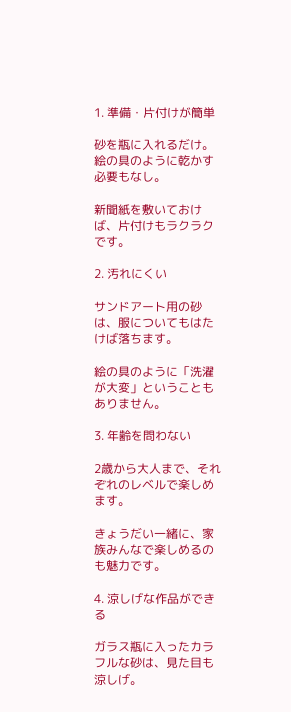1. 準備・片付けが簡単

砂を瓶に入れるだけ。絵の具のように乾かす必要もなし。

新聞紙を敷いておけば、片付けもラクラクです。

2. 汚れにくい

サンドアート用の砂は、服についてもはたけば落ちます。

絵の具のように「洗濯が大変」ということもありません。

3. 年齢を問わない

2歳から大人まで、それぞれのレベルで楽しめます。

きょうだい一緒に、家族みんなで楽しめるのも魅力です。

4. 涼しげな作品ができる

ガラス瓶に入ったカラフルな砂は、見た目も涼しげ。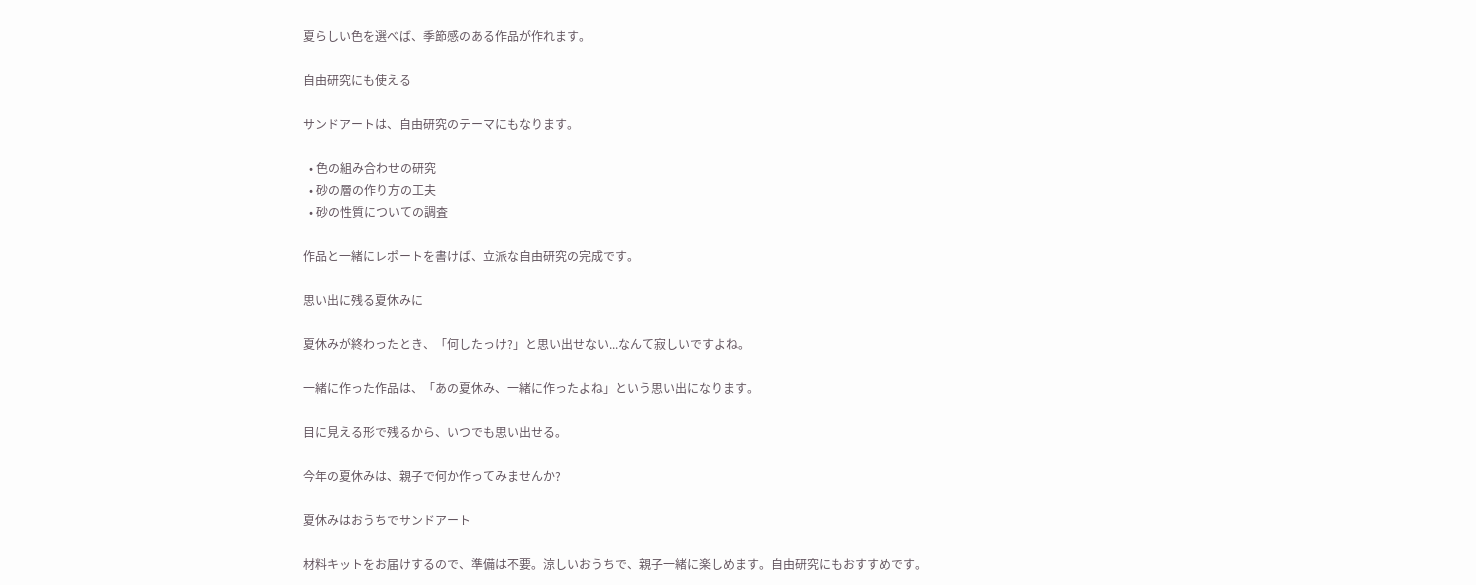夏らしい色を選べば、季節感のある作品が作れます。

自由研究にも使える

サンドアートは、自由研究のテーマにもなります。

  • 色の組み合わせの研究
  • 砂の層の作り方の工夫
  • 砂の性質についての調査

作品と一緒にレポートを書けば、立派な自由研究の完成です。

思い出に残る夏休みに

夏休みが終わったとき、「何したっけ?」と思い出せない...なんて寂しいですよね。

一緒に作った作品は、「あの夏休み、一緒に作ったよね」という思い出になります。

目に見える形で残るから、いつでも思い出せる。

今年の夏休みは、親子で何か作ってみませんか?

夏休みはおうちでサンドアート

材料キットをお届けするので、準備は不要。涼しいおうちで、親子一緒に楽しめます。自由研究にもおすすめです。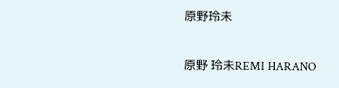原野玲未

原野 玲未REMI HARANO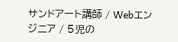サンドアート講師 / Webエンジニア / 5児の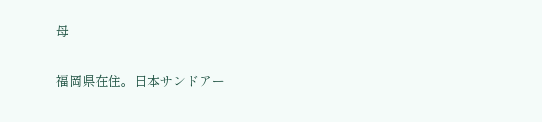母

福岡県在住。日本サンドアー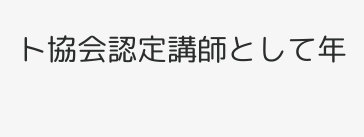ト協会認定講師として年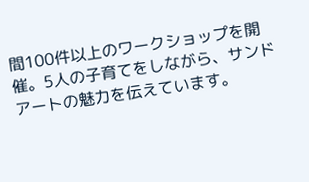間100件以上のワークショップを開催。5人の子育てをしながら、サンドアートの魅力を伝えています。